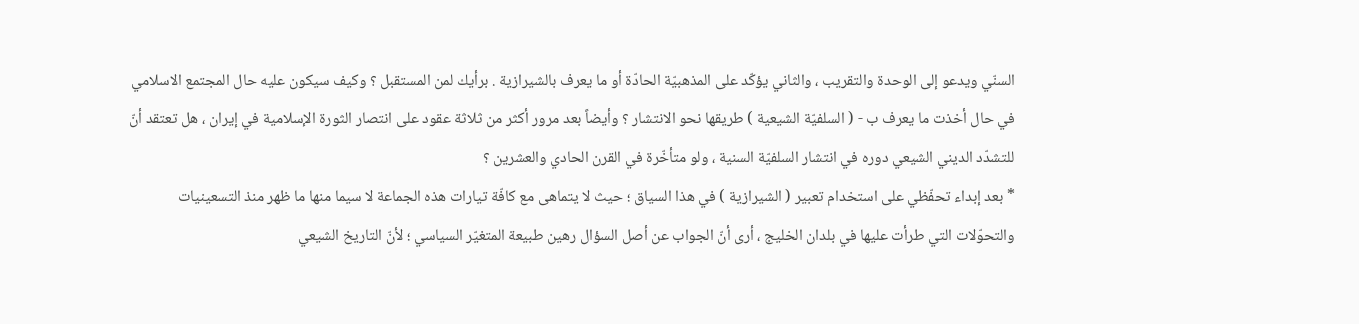السنّي ويدعو إلى الوحدة والتقريب ، والثاني يؤكّد على المذهبيّة الحادّة أو ما يعرف بالشيرازية . برأيك لمن المستقبل ؟ وكيف سيكون عليه حال المجتمع الاسلامي في حال أخذت ما يعرف ب - ( السلفيّة الشيعية ) طريقها نحو الانتشار ؟ وأيضاً بعد مرور أكثر من ثلاثة عقود على انتصار الثورة الإسلامية في إيران ، هل تعتقد أنّ للتشدّد الديني الشيعي دوره في انتشار السلفيّة السنية ، ولو متأخّرة في القرن الحادي والعشرين ؟
* بعد إبداء تحفّظي على استخدام تعبير ( الشيرازية ) في هذا السياق ؛ حيث لا يتماهى مع كافّة تيارات هذه الجماعة لا سيما منها ما ظهر منذ التسعينيات والتحوّلات التي طرأت عليها في بلدان الخليج ، أرى أنّ الجواب عن أصل السؤال رهين طبيعة المتغيّر السياسي ؛ لأنّ التاريخ الشيعي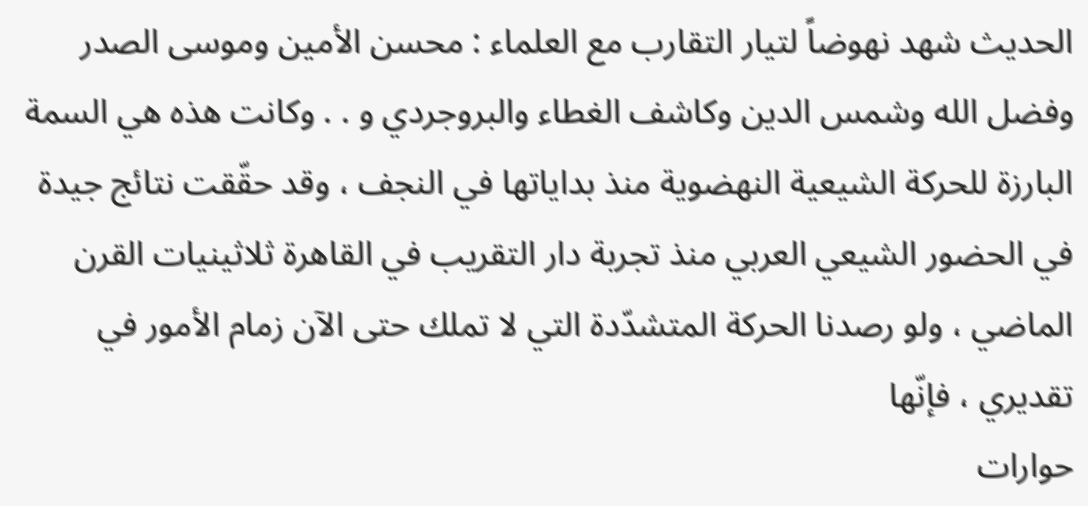الحديث شهد نهوضاً لتيار التقارب مع العلماء : محسن الأمين وموسى الصدر وفضل الله وشمس الدين وكاشف الغطاء والبروجردي و . . وكانت هذه هي السمة البارزة للحركة الشيعية النهضوية منذ بداياتها في النجف ، وقد حقّقت نتائج جيدة في الحضور الشيعي العربي منذ تجربة دار التقريب في القاهرة ثلاثينيات القرن الماضي ، ولو رصدنا الحركة المتشدّدة التي لا تملك حتى الآن زمام الأمور في تقديري ، فإنّها
حوارات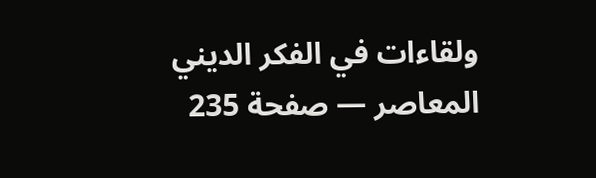ولقاءات في الفكر الديني المعاصر — صفحة 235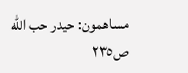مساهمون: حيدر حب الله
ص٢٣٥